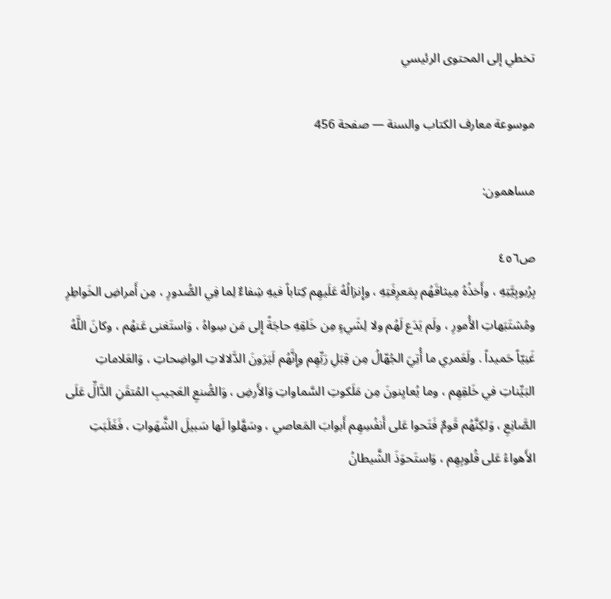تخطي إلى المحتوى الرئيسي

موسوعة معارف الكتاب والسنة — صفحة 456

مساهمون:

ص٤٥٦
بِرُبوبِيَّتِهِ ، وأَخذُهُ مِيثاقَهُم بِمَعرِفَتِهِ ، وإِنزالُهُ عَلَيهِم كِتاباً فيهِ شِفاءٌ لِما فِي الصُّدورِ ، مِن أَمراضِ الخَواطِرِ ومُشتَبَهاتِ الأُمورِ ، ولَم يَدَع لَهُم ولا لِشَيءٍ مِن خَلقِهِ حاجَةً إِلى مَن سِواهُ ، وَاستَغنى عَنهُم ، وكانَ اللَّهُ غَنِيّاً حَميداً . ولَعَمري ما أُتِيَ الجُهّالُ مِن قِبَلِ رَبِّهِم وإِنَّهُم لَيَرَونَ الدَّلالاتِ الواضِحاتِ ، وَالعَلاماتِ البَيِّناتِ في خَلقِهِم ، وما يُعايِنونَ مِن مَلَكوتِ السَّماواتِ وَالأَرضِ ، وَالصُّنعِ العَجيبِ المُتقَنِ الدَّالِّ عَلَى الصَّانِعِ ، وَلكِنَّهُم قَومٌ فَتَحوا عَلى أَنفُسِهِم أَبوابَ المَعاصي ، وسَهَّلوا لَها سَبيلَ الشَّهَواتِ ، فَغَلَبَتِ الأَهواءُ عَلى قُلوبِهِم ، وَاستَحوَذَ الشَّيطانُ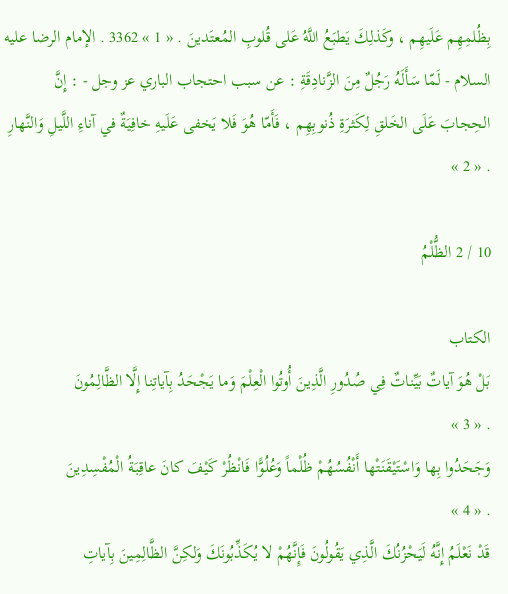بِظُلمِهِم عَلَيهِم ، وكَذلِكَ يَطبَعُ اللَّهُ عَلى قُلوبِ المُعتَدينَ . « 1 » 3362 . الإمام الرضا عليه السلام - لَمّا سَأَلَهُ رَجُلٌ مِنَ الزَّنادِقَةِ : عن سبب احتجاب الباري عز وجل - : إِنَّ الحِجابَ عَلَى الخَلقِ لِكَثرَةِ ذُنوبِهِم ، فَأَمّا هُوَ فَلا يَخفى عَلَيهِ خافِيَةٌ في آناءِ اللَّيلِ وَالنَّهارِ . « 2 »

10 / 2 الظُّلْمُ

الكتاب
بَلْ هُوَ آياتٌ بَيِّناتٌ فِي صُدُورِ الَّذِينَ أُوتُوا الْعِلْمَ وَما يَجْحَدُ بِآياتِنا إِلَّا الظَّالِمُونَ
. « 3 »
وَجَحَدُوا بِها وَاسْتَيْقَنَتْها أَنْفُسُهُمْ ظُلْماً وَعُلُوًّا فَانْظُرْ كَيْفَ كانَ عاقِبَةُ الْمُفْسِدِينَ
. « 4 »
قَدْ نَعْلَمُ إِنَّهُ لَيَحْزُنُكَ الَّذِي يَقُولُونَ فَإِنَّهُمْ لا يُكَذِّبُونَكَ وَلكِنَّ الظَّالِمِينَ بِآياتِ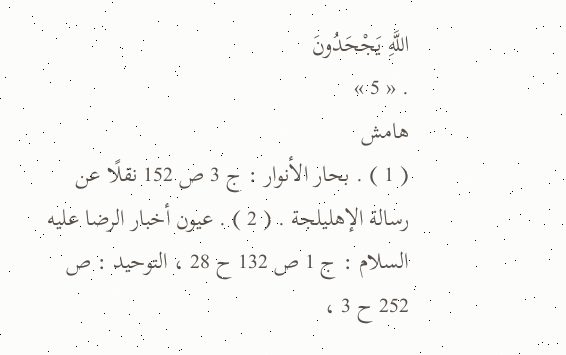اللَّهِ يَجْحَدُونَ
. « 5 »
هامش
( 1 ) . بحار الأنوار : ج 3 ص 152 نقلًا عن رسالة الإهليلجة . ( 2 ) . عيون أخبار الرضا عليه السلام : ج 1 ص 132 ح 28 ، التوحيد : ص 252 ح 3 ،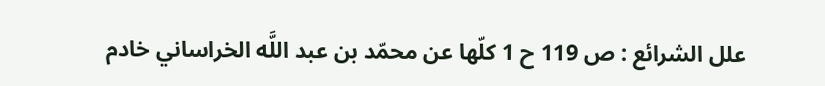علل الشرائع : ص 119 ح 1 كلّها عن محمّد بن عبد اللَّه الخراساني خادم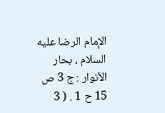الإمام الرضا عليه السلام ، بحار الأنوار : ج 3 ص 15 ح 1 . ( 3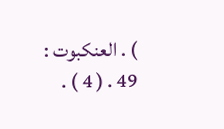) . العنكبوت : 49 . ( 4 ) .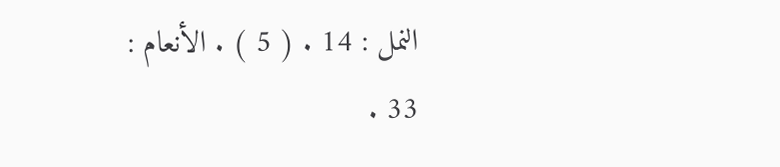النمل : 14 . ( 5 ) . الأنعام : 33 .